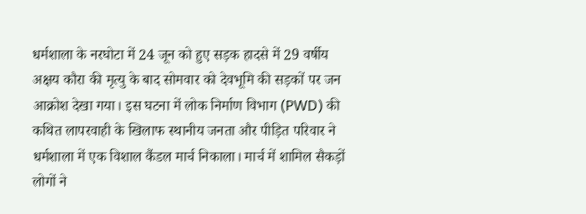धर्मशाला के नरघोटा में 24 जून को हुए सड़क हादसे में 29 वर्षीय अक्षय कौरा की मृत्यु के बाद सोमवार को देवभूमि की सड़कों पर जन आक्रोश देखा गया। इस घटना में लोक निर्माण विभाग (PWD) की कथित लापरवाही के खिलाफ स्थानीय जनता और पीड़ित परिवार ने धर्मशाला में एक विशाल कैंडल मार्च निकाला। मार्च में शामिल सैकड़ों लोगों ने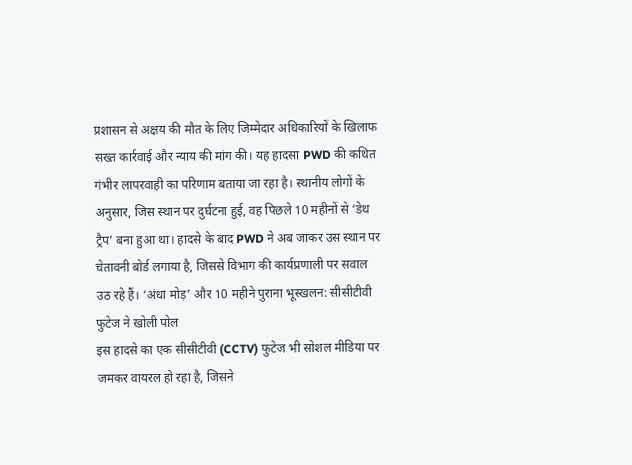प्रशासन से अक्षय की मौत के लिए जिम्मेदार अधिकारियों के खिलाफ सख्त कार्रवाई और न्याय की मांग की। यह हादसा PWD की कथित गंभीर लापरवाही का परिणाम बताया जा रहा है। स्थानीय लोगों के अनुसार, जिस स्थान पर दुर्घटना हुई, वह पिछले 10 महीनों से ‘डेथ ट्रैप’ बना हुआ था। हादसे के बाद PWD ने अब जाकर उस स्थान पर चेतावनी बोर्ड लगाया है, जिससे विभाग की कार्यप्रणाली पर सवाल उठ रहे हैं। ‘अंधा मोड़’ और 10 महीने पुराना भूस्खलन: सीसीटीवी फुटेज ने खोली पोल
इस हादसे का एक सीसीटीवी (CCTV) फुटेज भी सोशल मीडिया पर जमकर वायरल हो रहा है, जिसने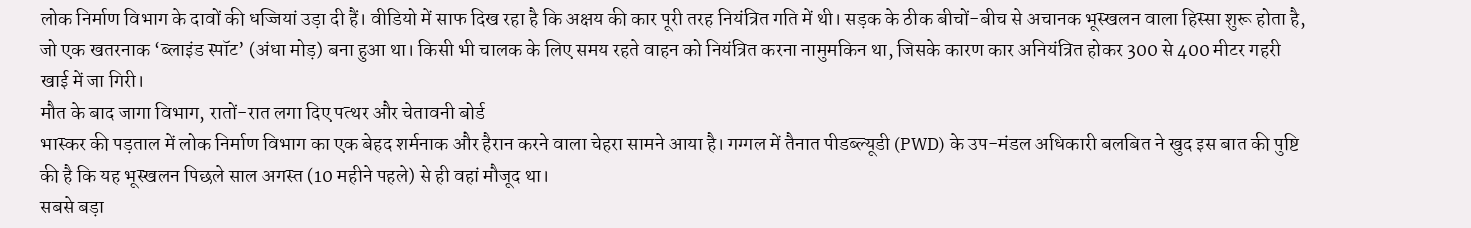लोक निर्माण विभाग के दावों की धज्जियां उड़ा दी हैं। वीडियो में साफ दिख रहा है कि अक्षय की कार पूरी तरह नियंत्रित गति में थी। सड़क के ठीक बीचों-बीच से अचानक भूस्खलन वाला हिस्सा शुरू होता है, जो एक खतरनाक ‘ब्लाइंड स्पॉट’ (अंधा मोड़) बना हुआ था। किसी भी चालक के लिए समय रहते वाहन को नियंत्रित करना नामुमकिन था, जिसके कारण कार अनियंत्रित होकर 300 से 400 मीटर गहरी खाई में जा गिरी।
मौत के बाद जागा विभाग, रातों-रात लगा दिए पत्थर और चेतावनी बोर्ड
भास्कर की पड़ताल में लोक निर्माण विभाग का एक बेहद शर्मनाक और हैरान करने वाला चेहरा सामने आया है। गग्गल में तैनात पीडब्ल्यूडी (PWD) के उप-मंडल अधिकारी बलबित ने खुद इस बात की पुष्टि की है कि यह भूस्खलन पिछले साल अगस्त (10 महीने पहले) से ही वहां मौजूद था।
सबसे बड़ा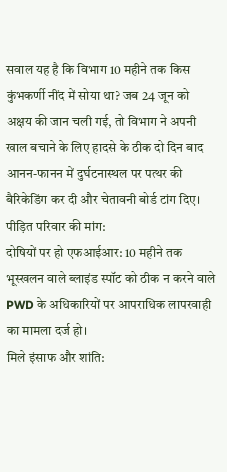सवाल यह है कि विभाग 10 महीने तक किस कुंभकर्णी नींद में सोया था? जब 24 जून को अक्षय की जान चली गई, तो विभाग ने अपनी खाल बचाने के लिए हादसे के ठीक दो दिन बाद आनन-फानन में दुर्घटनास्थल पर पत्थर की बैरिकेडिंग कर दी और चेतावनी बोर्ड टांग दिए। पीड़ित परिवार की मांग:
दोषियों पर हो एफआईआर: 10 महीने तक भूस्खलन वाले ब्लाइंड स्पॉट को ठीक न करने वाले PWD के अधिकारियों पर आपराधिक लापरवाही का मामला दर्ज हो।
मिले इंसाफ और शांति: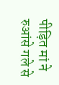पीड़ित मां ने रुआंसे गले से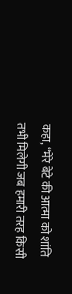कहा, “मेरे बेटे की आत्मा को शांति तभी मिलेगी जब हमारी तरह किसी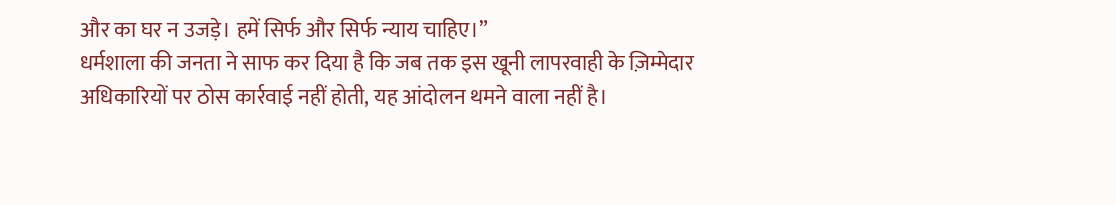और का घर न उजड़े। हमें सिर्फ और सिर्फ न्याय चाहिए।”
धर्मशाला की जनता ने साफ कर दिया है कि जब तक इस खूनी लापरवाही के ज़िम्मेदार अधिकारियों पर ठोस कार्रवाई नहीं होती, यह आंदोलन थमने वाला नहीं है।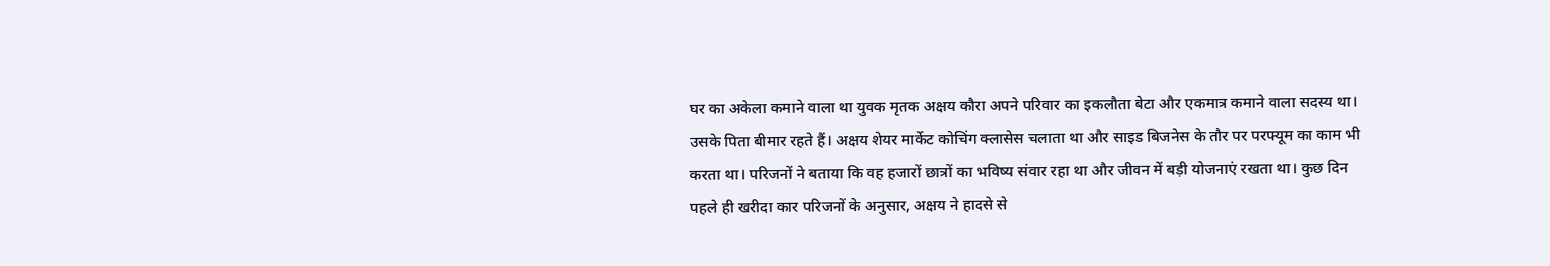घर का अकेला कमाने वाला था युवक मृतक अक्षय कौरा अपने परिवार का इकलौता बेटा और एकमात्र कमाने वाला सदस्य था। उसके पिता बीमार रहते हैं। अक्षय शेयर मार्केट कोचिंग क्लासेस चलाता था और साइड बिजनेस के तौर पर परफ्यूम का काम भी करता था। परिजनों ने बताया कि वह हजारों छात्रों का भविष्य संवार रहा था और जीवन में बड़ी योजनाएं रखता था। कुछ दिन पहले ही खरीदा कार परिजनों के अनुसार, अक्षय ने हादसे से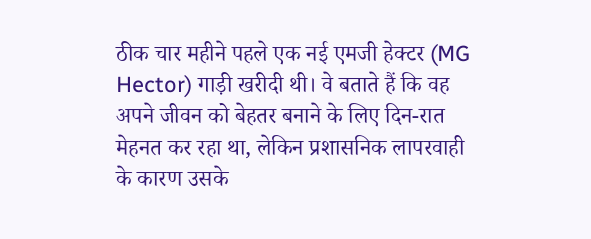ठीक चार महीने पहले एक नई एमजी हेक्टर (MG Hector) गाड़ी खरीदी थी। वे बताते हैं कि वह अपने जीवन को बेहतर बनाने के लिए दिन-रात मेहनत कर रहा था, लेकिन प्रशासनिक लापरवाही के कारण उसके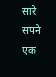सारे सपने एक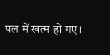पल में खत्म हो गए।